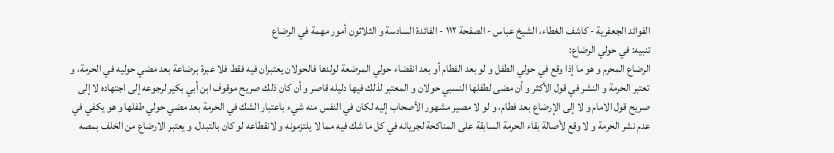الفوائد الجعفرية - كاشف الغطاء، الشيخ عباس - الصفحة ١١٢ - الفائدة السادسة و الثلاثون أمور مهمة في الرضاع
تنبيه: في حولي الرضاع:
الرضاع المحرم و هو ما إذا وقع في حولي الطفل و لو بعد الفطام أو بعد انقضاء حولي المرضعة لولدها فالحولان يعتبران فيه فقط فلا عبرة برضاعة بعد مضي حوليه في الحرمة، و تعتبر الحرمة و النشر في قول الأكثر و أن مضى لطفلها النسبي حولان و المعتبر لذلك فيها دليله قاصر و أن كان ذلك صريح موقوف ابن أبي بكير لرجوعه إلى اجتهاده لا إلى صريح قول الامام و لا إلى الإرضاع بعد فطام، و لو لا مصير مشهور الأصحاب إليه لكان في النفس منه شيء باعتبار الشك في الحرمة بعد مضي حولي طفلها و هو يكفي في عدم نشر الحرمة و لا وقع لأصالة بقاء الحرمة السابقة على المناكحة لجريانه في كل ما شك فيه مما لا يلتزمونه و لانقطاعه لو كان بالتبدل، و يعتبر الارضاع من الخلف بمصه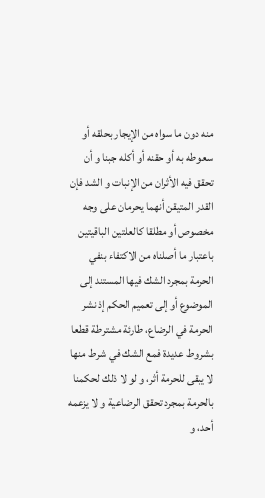منه دون ما سواه من الإيجار بحلقه أو سعوطه به أو حقنه أو أكله جبنا و أن تحقق فيه الأثران من الإنبات و الشد فإن القدر المتيقن أنهما يحرمان على وجه مخصوص أو مطلقا كالعلتين الباقيتين باعتبار ما أصلناه من الاكتفاء بنفي الحرمة بمجرد الشك فيها المستند إلى الموضوع أو إلى تعميم الحكم إذ نشر الحرمة في الرضاع، طارئة مشترطة قطعا بشروط عديدة فمع الشك في شرط منها لا يبقى للحرمة أثر، و لو لا ذلك لحكمنا بالحرمة بمجرد تحقق الرضاعية و لا يزعمه أحد، و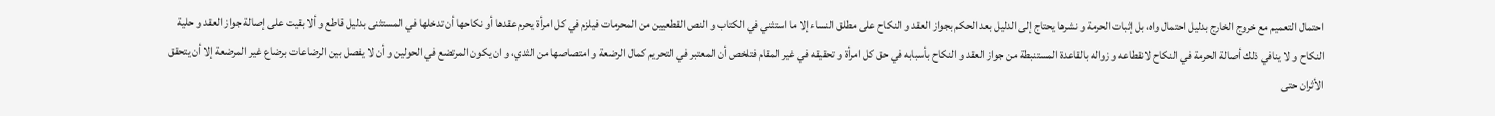احتمال التعميم مع خروج الخارج بدليل احتمال واه، بل إثبات الحرمة و نشرها يحتاج إلى الدليل بعد الحكم بجواز العقد و النكاح على مطلق النساء إلا ما استثني في الكتاب و النص القطعيين من المحرمات فيلزم في كل امرأة يحرم عقدها أو نكاحها أن تدخلها في المستثنى بدليل قاطع و ألا بقيت على إصالة جواز العقد و حلية النكاح و لا ينافي ذلك أصالة الحرمة في النكاح لانقطاعه و زواله بالقاعدة المستنبطة من جواز العقد و النكاح بأسبابه في حق كل امرأة و تحقيقه في غير المقام فتلخص أن المعتبر في التحريم كمال الرضعة و امتصاصها من الثدي، و ان يكون المرتضع في الحولين و أن لا يفصل بين الرضاعات برضاع غير المرضعة إلا أن يتحقق الأثران حتى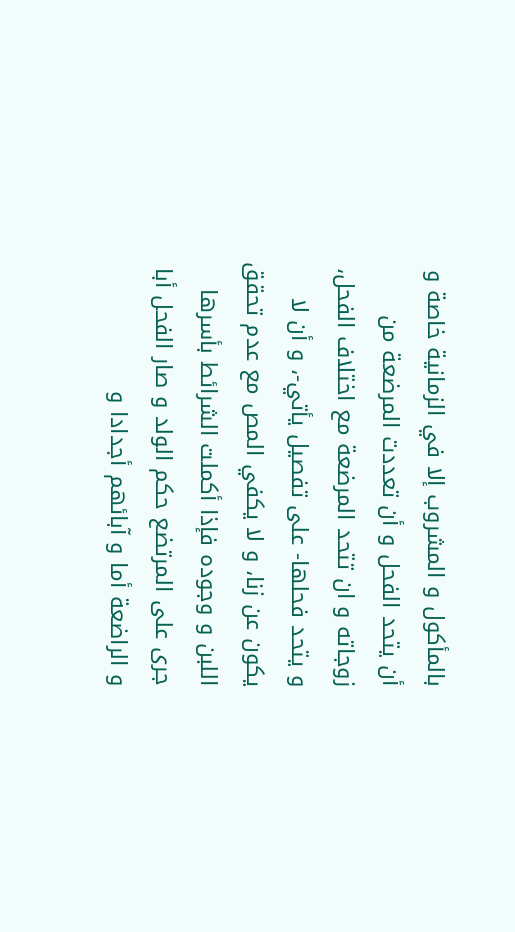بالمأكول و المشروب إلا في الزمانية خاصة و أن يتحد الفحل و أن تعددت المرضعة من زوجاته و ان تتحد المرضعة مع اختلاف الفحل، و يتحد فحلها- على تفصيل يأتي-، و أن لا يكون عن زنا، و لا يكفي المص مع عدم تحقق اللبن و وجوده فإذا أكملت الشرائط بأسرها جرى على المرتضع حكم الولد و صار الفحل أبا و الراضعة أما و آبائهم أجدادا و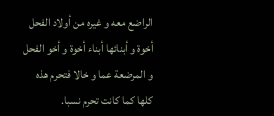الراضع معه و غيره من أولاد الفحل أخوة و أبنائها أبناء أخوة و أخو الفحل و المرضعة عما و خالا فتحرم هذه كلها كما كانت تحرم نسبا.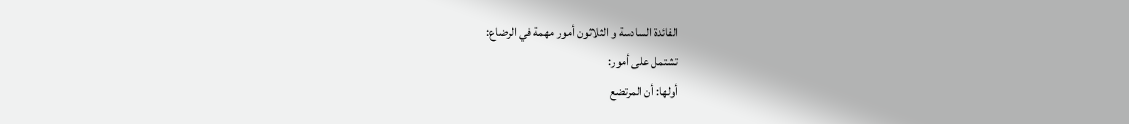الفائدة السادسة و الثلاثون أمور مهمة في الرضاع:
تشتمل على أمور:
أولها: أن المرتضع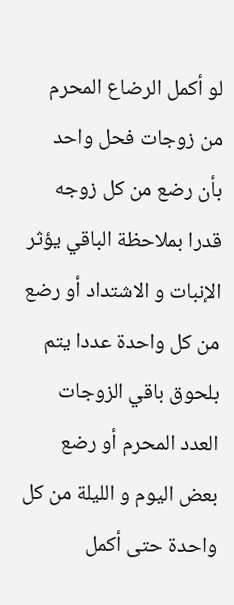لو أكمل الرضاع المحرم من زوجات فحل واحد بأن رضع من كل زوجه قدرا بملاحظة الباقي يؤثر الإنبات و الاشتداد أو رضع من كل واحدة عددا يتم بلحوق باقي الزوجات العدد المحرم أو رضع بعض اليوم و الليلة من كل واحدة حتى أكمل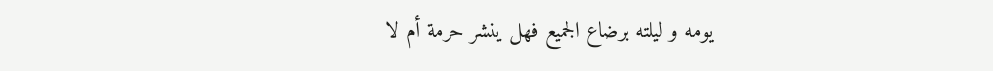يومه و ليلته برضاع الجميع فهل ينشر حرمة أم لا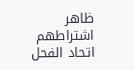ظاهر اشتراطهم اتحاد الفحل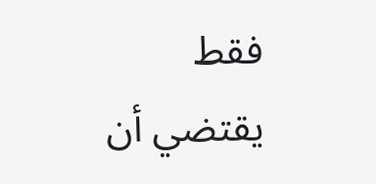فقط يقتضي أن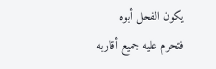يكون الفحل أبوه فتحرم عليه جميع أقاربه